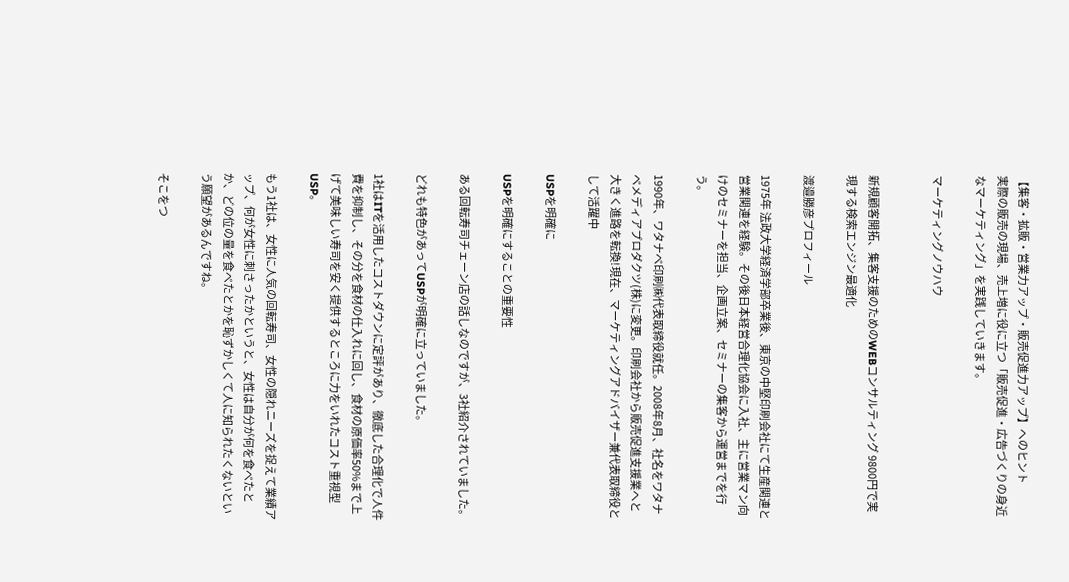【集客・拡販・営業力アップ・販売促進力アップ】へのヒント
実際の販売の現場、売上増に役に立つ「販売促進・広告づくりの身近なマーケティング」を実践していきます。

マーケティングノウハウ


新規顧客開拓、集客支援のためのWEBコンサルティング 9800円で実現する検索エンジン最適化

渡邉勝彦プロフィール

1975年 法政大学経済学部卒業後、東京の中堅印刷会社にて生産関連と営業関連を経験。その後日本経営合理化協会に入社、主に営業マン向けのセミナーを担当、企画立案、セミナーの集客から運営までを行う。

1990年、ワタナベ印刷㈱代表取締役就任。2008年8月、社名をワタナベメディアプロダクツ(株)に変更。印刷会社から販売促進支援業へと大きく進路を転換!現在、マーケティングアドバイザー兼代表取締役として活躍中

USPを明確に

USPを明確にすることの重要性

ある回転寿司チェーン店の話しなのですが、3社紹介されていました。

どれも特色があってUSPが明確に立っていました。

1社はITを活用したコストダウンに定評があり、徹底した合理化で人件費を抑制し、その分を食材の仕入れに回し、食材の原価率50%まで上げて美味しい寿司を安く提供するところに力をいれたコスト重視型USP。

もう1社は、女性に人気の回転寿司、女性の隠れニーズを捉えて業績アップ、何が女性に刺さったかというと、女性は自分が何を食べたとか、どの位の量を食べたとかを恥ずかしくて人に知られたくないという願望があるんですね。

そこをつ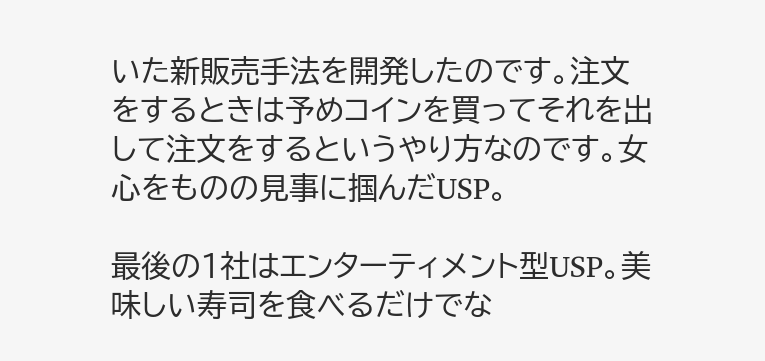いた新販売手法を開発したのです。注文をするときは予めコインを買ってそれを出して注文をするというやり方なのです。女心をものの見事に掴んだUSP。

最後の1社はエンターティメント型USP。美味しい寿司を食べるだけでな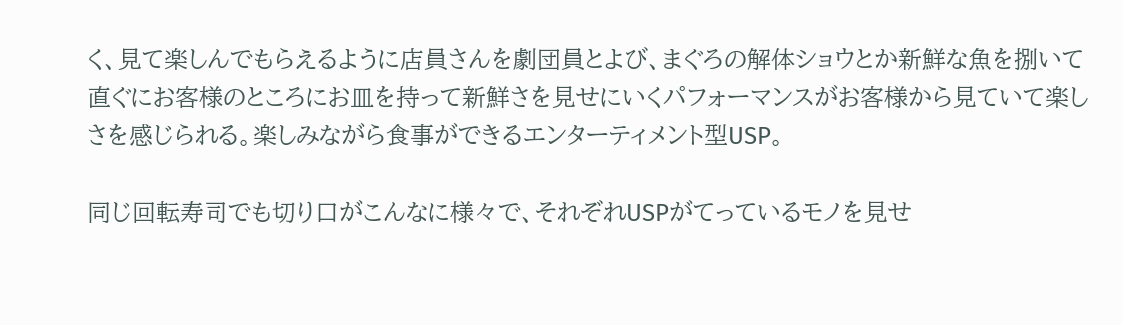く、見て楽しんでもらえるように店員さんを劇団員とよび、まぐろの解体ショウとか新鮮な魚を捌いて直ぐにお客様のところにお皿を持って新鮮さを見せにいくパフォーマンスがお客様から見ていて楽しさを感じられる。楽しみながら食事ができるエンターティメント型USP。

同じ回転寿司でも切り口がこんなに様々で、それぞれUSPがてっているモノを見せ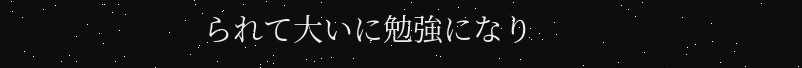られて大いに勉強になり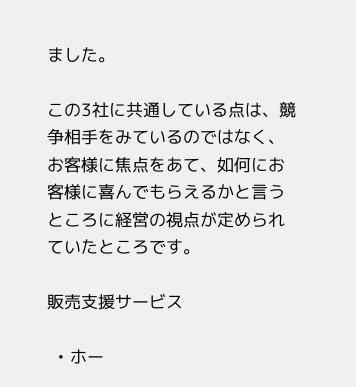ました。

この3社に共通している点は、競争相手をみているのではなく、お客様に焦点をあて、如何にお客様に喜んでもらえるかと言うところに経営の視点が定められていたところです。

販売支援サービス

  • ホー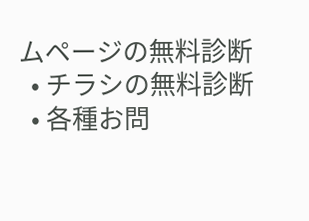ムページの無料診断
  • チラシの無料診断
  • 各種お問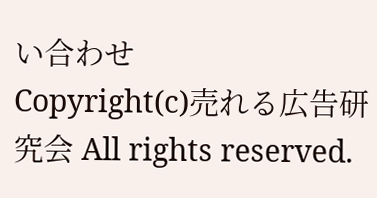い合わせ
Copyright(c)売れる広告研究会 All rights reserved.